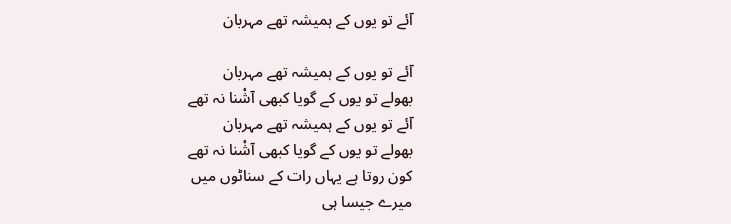آئے تو یوں كے ہمیشہ تھے مہربان

آئے تو یوں كے ہمیشہ تھے مہربان
بھولے تو یوں كے گویا کبھی آشْنا نہ تھے
آئے تو یوں كے ہمیشہ تھے مہربان
بھولے تو یوں كے گویا کبھی آشْنا نہ تھے
کون روتا ہے یہاں رات كے سناٹوں میں
میرے جیسا ہی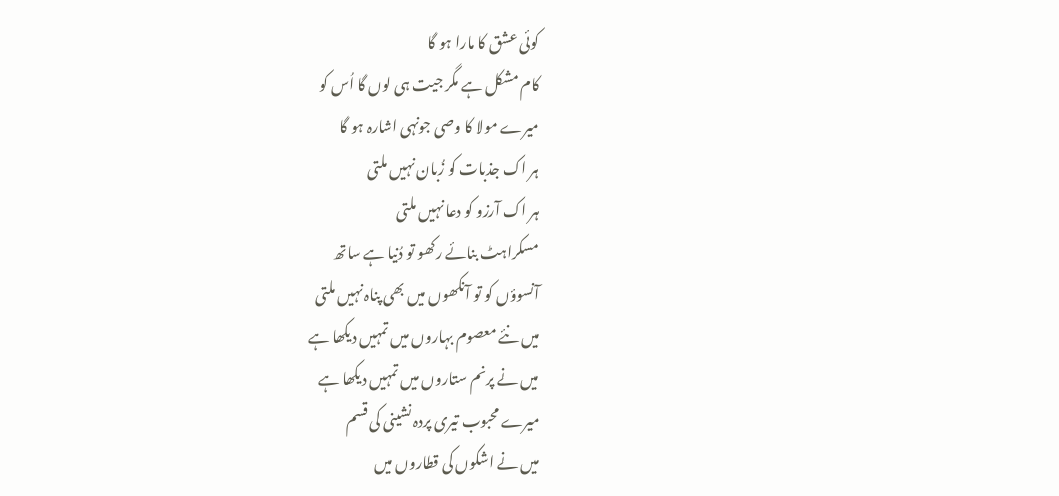کوئی عشق کا مارا ہو گا
کام مشکل ہے مگر جیت ہی لوں گا اُس کو
میرے مولا کا وصی جونہی اشارہ ہو گا
ہر اک جذبات کو زُبان نہیں ملتی
ہر اک آرزو کو دعا نہیں ملتی
مسکراہٹ بنائے رکھو تو دُنیا ہے ساتھ
آنسوؤں کو تو آنکھوں میں بھی پناہ نہیں ملتی
میں نئے معصوم بہاروں میں تمہیں دیکھا ہے
میں نے پرنم ستاروں میں تمہیں دیکھا ہے
میرے محبوب تیری پردہ نشینی کی قسم
میں نے اشکوں کی قطاروں میں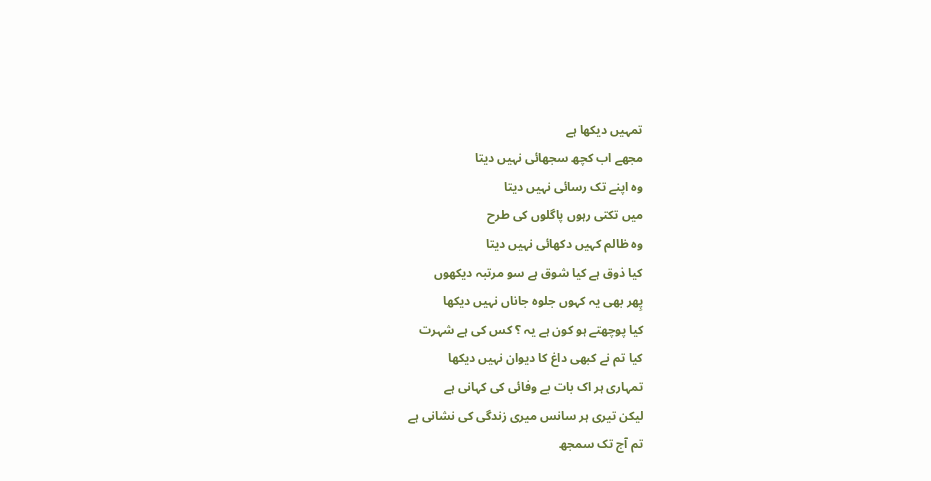تمہیں دیکھا ہے
مجھے اب کچھ سجھائی نہیں دیتا
وہ اپنے تک رسائی نہیں دیتا
میں تکتی رہوں پاگلوں کی طرح
وہ ظالم کہیں دکھائی نہیں دیتا
کیا ذوق ہے کیا شوق ہے سو مرتبہ دیکھوں
پِھر بھی یہ کہوں جلوہ جاناں نہیں دیکھا
کیا پوچھتے ہو کون ہے یہ ؟ کس کی ہے شہرت
کیا تم نے کبھی داغ کا دیوان نہیں دیکھا
تمہاری ہر اک بات بے وفائی کی کہانی ہے
لیکن تیری ہر سانس میری زندگی کی نشانی ہے
تم آج تک سمجھ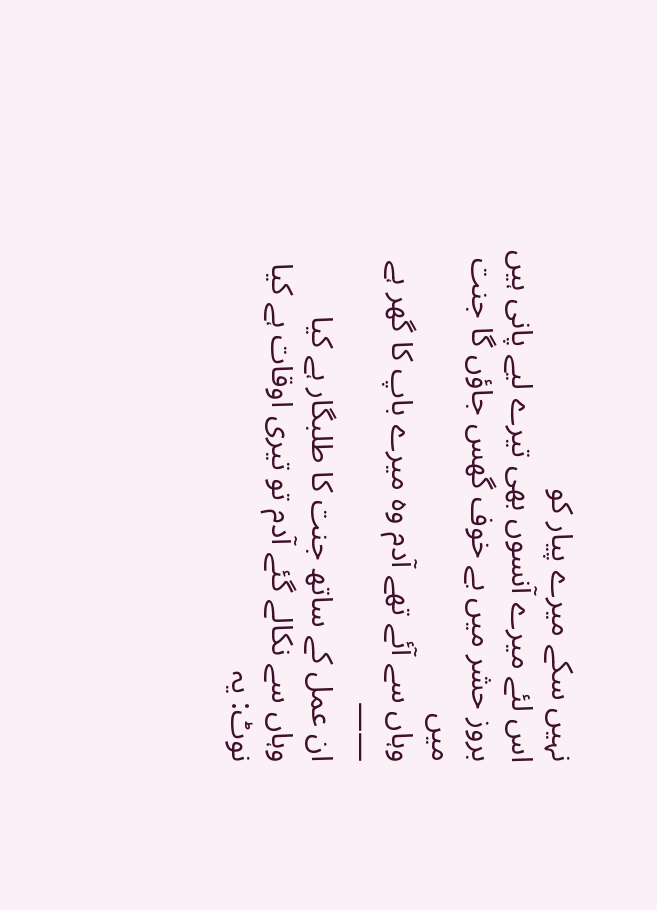نہیں سکے میرے پیار کو
اس لئے میرے آنسوں بھی تیرے لیے پانی ہیں
بروز حشر میں بے خوف گھس جاؤں گا جنت میں
وہاں سے آئے تھے آدم وہ میرے باپ کا گھر ہے
——
ان عمل كے ساتھ جنت کا طلبگار ہے کیا
وہاں سے نکالے گئے آدم تو تیری اوقات ہے کیا
نوٹ: یہ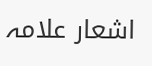اشعار علامہ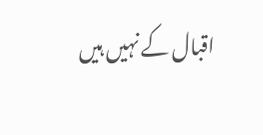اقبال کے نہیں ہیں